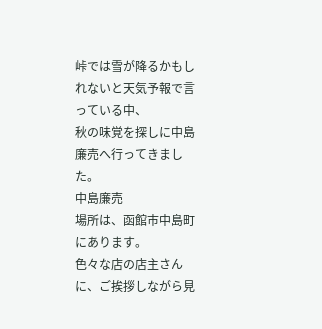峠では雪が降るかもしれないと天気予報で言っている中、
秋の味覚を探しに中島廉売へ行ってきました。
中島廉売
場所は、函館市中島町にあります。
色々な店の店主さんに、ご挨拶しながら見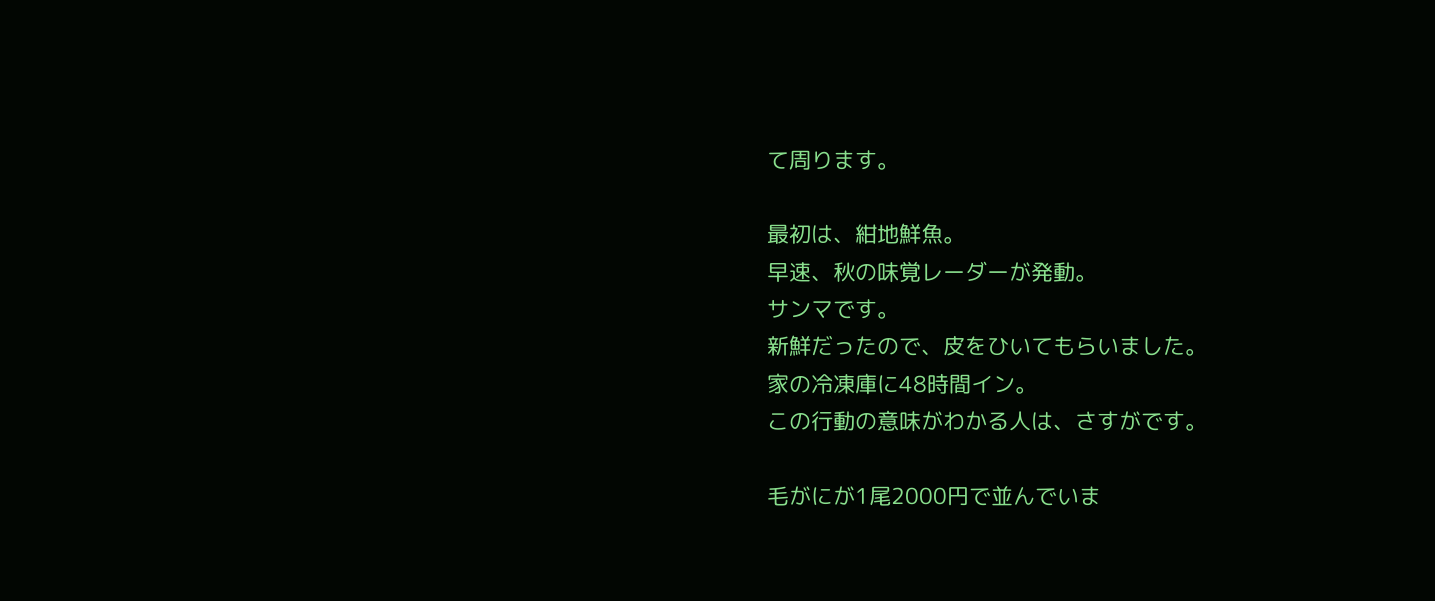て周ります。

最初は、紺地鮮魚。
早速、秋の味覚レーダーが発動。
サンマです。
新鮮だったので、皮をひいてもらいました。
家の冷凍庫に48時間イン。
この行動の意味がわかる人は、さすがです。

毛がにが1尾2000円で並んでいま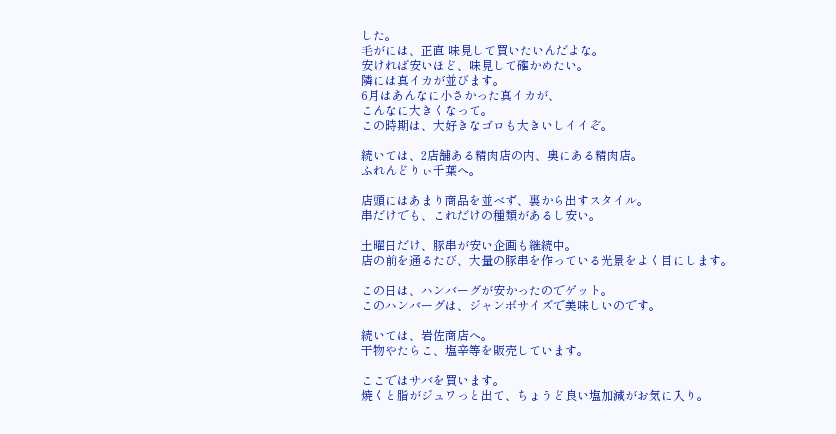した。
毛がには、正直 味見して買いたいんだよな。
安ければ安いほど、味見して確かめたい。
隣には真イカが並びます。
6月はあんなに小さかった真イカが、
こんなに大きくなって。
この時期は、大好きなゴロも大きいしイイぞ。

続いては、2店舗ある精肉店の内、奥にある精肉店。
ふれんどりぃ千葉へ。

店頭にはあまり商品を並べず、裏から出すスタイル。
串だけでも、これだけの種類があるし安い。

土曜日だけ、豚串が安い企画も継続中。
店の前を通るたび、大量の豚串を作っている光景をよく目にします。

この日は、ハンバーグが安かったのでゲット。
このハンバーグは、ジャンボサイズで美味しいのです。

続いては、岩佐商店へ。
干物やたらこ、塩辛等を販売しています。

ここではサバを買います。
焼くと脂がジュワっと出て、ちょうど良い塩加減がお気に入り。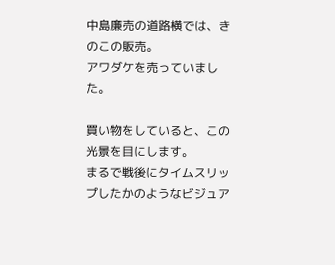中島廉売の道路横では、きのこの販売。
アワダケを売っていました。

買い物をしていると、この光景を目にします。
まるで戦後にタイムスリップしたかのようなビジュア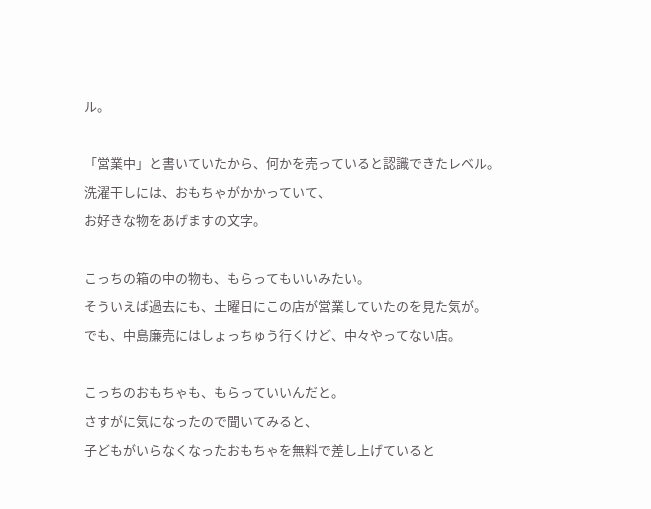ル。

「営業中」と書いていたから、何かを売っていると認識できたレベル。
洗濯干しには、おもちゃがかかっていて、
お好きな物をあげますの文字。

こっちの箱の中の物も、もらってもいいみたい。
そういえば過去にも、土曜日にこの店が営業していたのを見た気が。
でも、中島廉売にはしょっちゅう行くけど、中々やってない店。

こっちのおもちゃも、もらっていいんだと。
さすがに気になったので聞いてみると、
子どもがいらなくなったおもちゃを無料で差し上げていると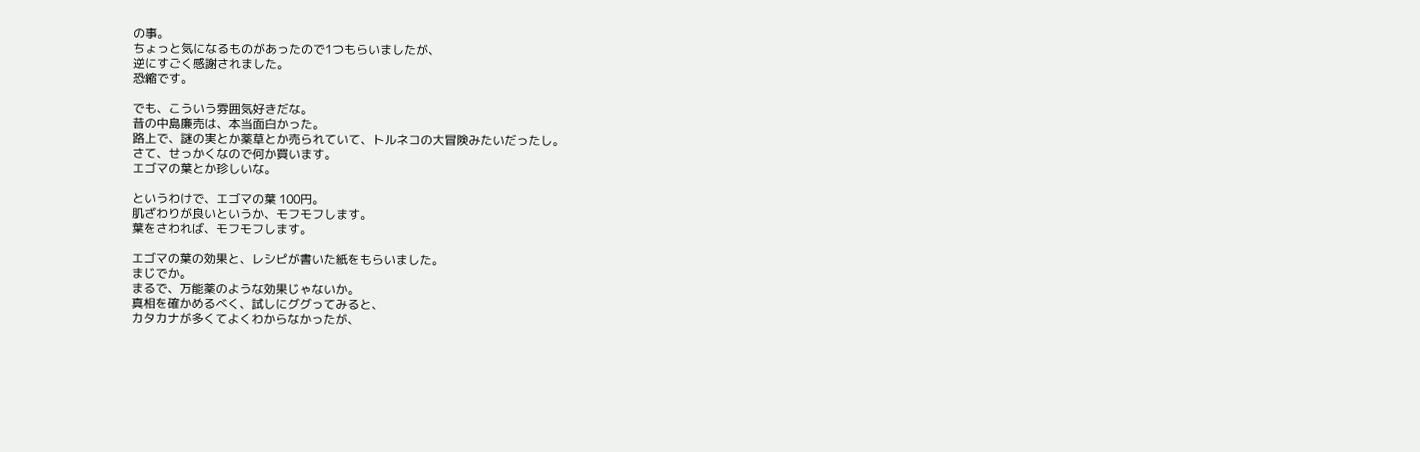の事。
ちょっと気になるものがあったので1つもらいましたが、
逆にすごく感謝されました。
恐縮です。

でも、こういう雰囲気好きだな。
昔の中島廉売は、本当面白かった。
路上で、謎の実とか薬草とか売られていて、トルネコの大冒険みたいだったし。
さて、せっかくなので何か買います。
エゴマの葉とか珍しいな。

というわけで、エゴマの葉 100円。
肌ざわりが良いというか、モフモフします。
葉をさわれば、モフモフします。

エゴマの葉の効果と、レシピが書いた紙をもらいました。
まじでか。
まるで、万能薬のような効果じゃないか。
真相を確かめるべく、試しにググってみると、
カタカナが多くてよくわからなかったが、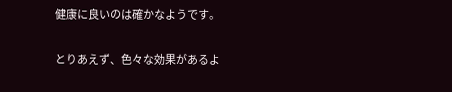健康に良いのは確かなようです。

とりあえず、色々な効果があるよ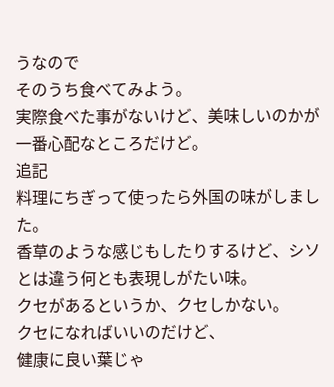うなので
そのうち食べてみよう。
実際食べた事がないけど、美味しいのかが一番心配なところだけど。
追記
料理にちぎって使ったら外国の味がしました。
香草のような感じもしたりするけど、シソとは違う何とも表現しがたい味。
クセがあるというか、クセしかない。
クセになればいいのだけど、
健康に良い葉じゃ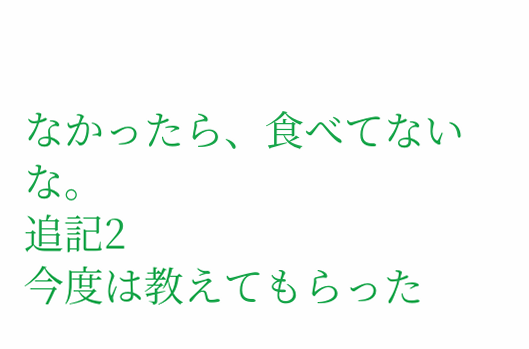なかったら、食べてないな。
追記2
今度は教えてもらった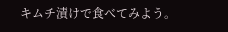キムチ漬けで食べてみよう。